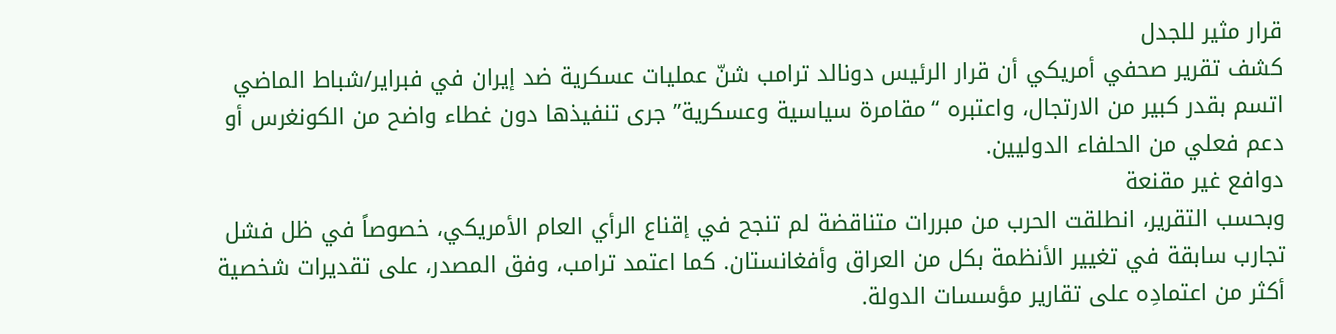قرار مثير للجدل
كشف تقرير صحفي أمريكي أن قرار الرئيس دونالد ترامب شنّ عمليات عسكرية ضد إيران في فبراير/شباط الماضي اتسم بقدر كبير من الارتجال، واعتبره “مقامرة سياسية وعسكرية” جرى تنفيذها دون غطاء واضح من الكونغرس أو دعم فعلي من الحلفاء الدوليين.
دوافع غير مقنعة
وبحسب التقرير، انطلقت الحرب من مبررات متناقضة لم تنجح في إقناع الرأي العام الأمريكي، خصوصاً في ظل فشل تجارب سابقة في تغيير الأنظمة بكل من العراق وأفغانستان. كما اعتمد ترامب، وفق المصدر، على تقديرات شخصية أكثر من اعتمادِه على تقارير مؤسسات الدولة.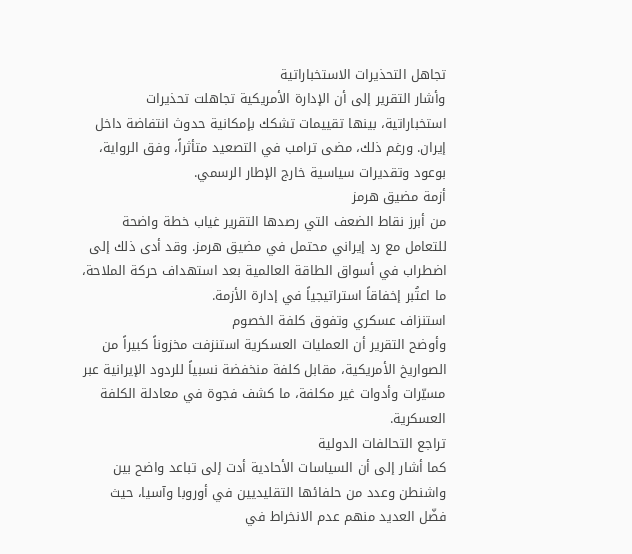تجاهل التحذيرات الاستخباراتية
وأشار التقرير إلى أن الإدارة الأمريكية تجاهلت تحذيرات استخباراتية، بينها تقييمات تشكك بإمكانية حدوث انتفاضة داخل إيران. ورغم ذلك، مضى ترامب في التصعيد متأثراً، وفق الرواية، بوعود وتقديرات سياسية خارج الإطار الرسمي.
أزمة مضيق هرمز
من أبرز نقاط الضعف التي رصدها التقرير غياب خطة واضحة للتعامل مع رد إيراني محتمل في مضيق هرمز. وقد أدى ذلك إلى اضطراب في أسواق الطاقة العالمية بعد استهداف حركة الملاحة، ما اعتُبر إخفاقاً استراتيجياً في إدارة الأزمة.
استنزاف عسكري وتفوق كلفة الخصوم
وأوضح التقرير أن العمليات العسكرية استنزفت مخزوناً كبيراً من الصواريخ الأمريكية، مقابل كلفة منخفضة نسبياً للردود الإيرانية عبر مسيّرات وأدوات غير مكلفة، ما كشف فجوة في معادلة الكلفة العسكرية.
تراجع التحالفات الدولية
كما أشار إلى أن السياسات الأحادية أدت إلى تباعد واضح بين واشنطن وعدد من حلفائها التقليديين في أوروبا وآسيا، حيث فضّل العديد منهم عدم الانخراط في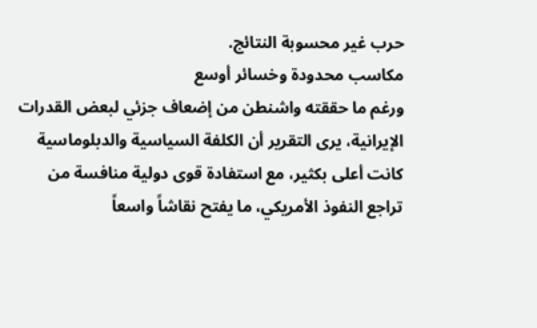حرب غير محسوبة النتائج.
مكاسب محدودة وخسائر أوسع
ورغم ما حققته واشنطن من إضعاف جزئي لبعض القدرات الإيرانية، يرى التقرير أن الكلفة السياسية والدبلوماسية كانت أعلى بكثير، مع استفادة قوى دولية منافسة من تراجع النفوذ الأمريكي، ما يفتح نقاشاً واسعاً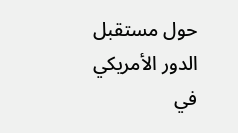حول مستقبل الدور الأمريكي في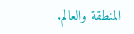المنطقة والعالم.